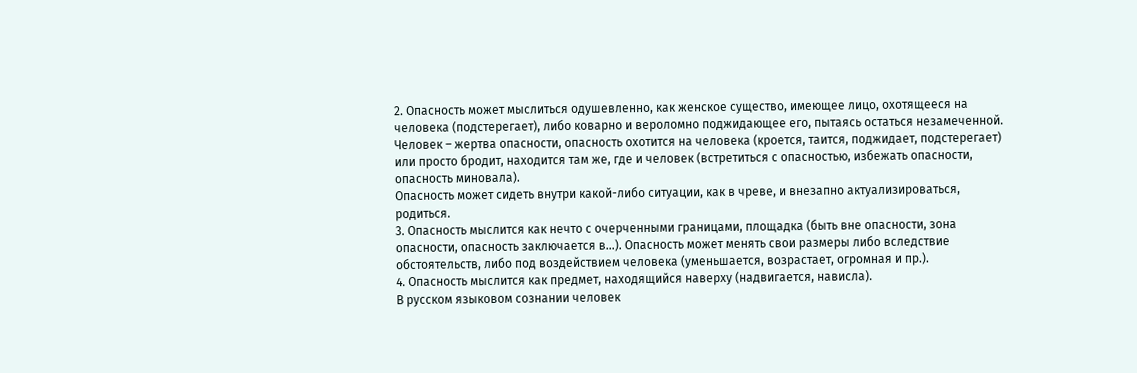2. Опасность может мыслиться одушевленно, как женское существо, имеющее лицо, охотящееся на человека (подстерегает), либо коварно и вероломно поджидающее его, пытаясь остаться незамеченной. Человек – жертва опасности, опасность охотится на человека (кроется, таится, поджидает, подстерегает) или просто бродит, находится там же, где и человек (встретиться с опасностью, избежать опасности, опасность миновала).
Опасность может сидеть внутри какой-либо ситуации, как в чреве, и внезапно актуализироваться, родиться.
3. Опасность мыслится как нечто с очерченными границами, площадка (быть вне опасности, зона опасности, опасность заключается в…). Опасность может менять свои размеры либо вследствие обстоятельств, либо под воздействием человека (уменьшается, возрастает, огромная и пр.).
4. Опасность мыслится как предмет, находящийся наверху (надвигается, нависла).
В русском языковом сознании человек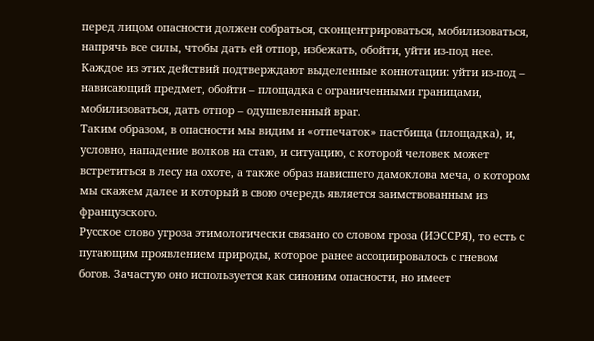перед лицом опасности должен собраться, сконцентрироваться, мобилизоваться, напрячь все силы, чтобы дать ей отпор, избежать, обойти, уйти из-под нее. Каждое из этих действий подтверждают выделенные коннотации: уйти из-под – нависающий предмет, обойти – площадка с ограниченными границами, мобилизоваться, дать отпор – одушевленный враг.
Таким образом, в опасности мы видим и «отпечаток» пастбища (площадка), и, условно, нападение волков на стаю, и ситуацию, с которой человек может встретиться в лесу на охоте, а также образ нависшего дамоклова меча, о котором мы скажем далее и который в свою очередь является заимствованным из французского.
Русское слово угроза этимологически связано со словом гроза (ИЭССРЯ), то есть с пугающим проявлением природы, которое ранее ассоциировалось с гневом богов. Зачастую оно используется как синоним опасности, но имеет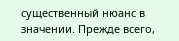существенный нюанс в значении. Прежде всего,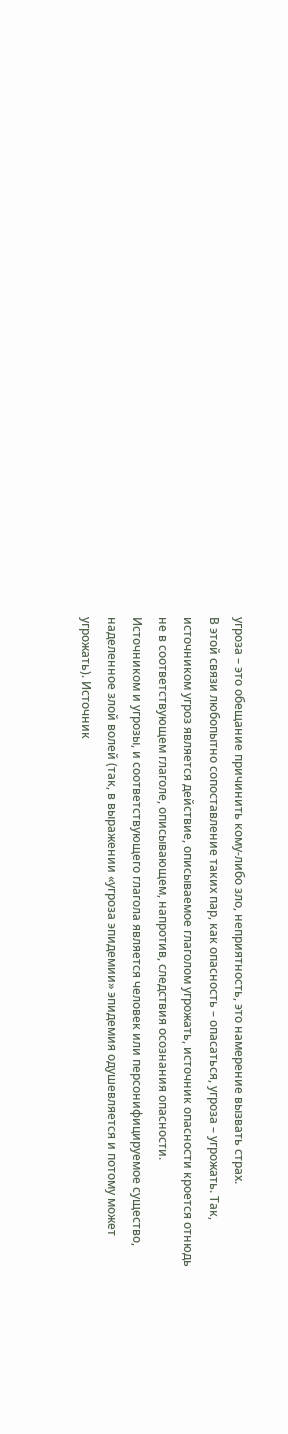угроза – это обещание причинить кому-либо зло, неприятность, это намерение вызвать страх.
В этой связи любопытно сопоставление таких пар, как опасность – опасаться, угроза – угрожать. Так, источником угроз является действие, описываемое глаголом угрожать, источник опасности кроется отнюдь не в соответствующем глаголе, описывающем, напротив, следствия осознания опасности.
Источником и угрозы, и соответствующего глагола является человек или персонифицируемое существо, наделенное злой волей (так, в выражении «угроза эпидемии» эпидемия одушевляется и потому может угрожать). Источник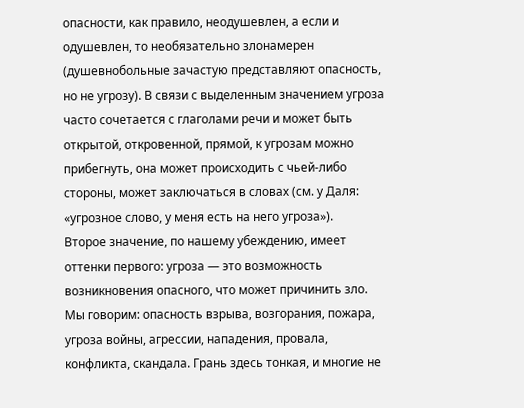опасности, как правило, неодушевлен, а если и одушевлен, то необязательно злонамерен (душевнобольные зачастую представляют опасность, но не угрозу). В связи с выделенным значением угроза часто сочетается с глаголами речи и может быть открытой, откровенной, прямой, к угрозам можно прибегнуть, она может происходить с чьей-либо стороны, может заключаться в словах (см. у Даля: «угрозное слово, у меня есть на него угроза»).
Второе значение, по нашему убеждению, имеет оттенки первого: угроза — это возможность возникновения опасного, что может причинить зло.
Мы говорим: опасность взрыва, возгорания, пожара, угроза войны, агрессии, нападения, провала, конфликта, скандала. Грань здесь тонкая, и многие не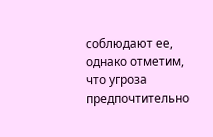соблюдают ее, однако отметим, что угроза предпочтительно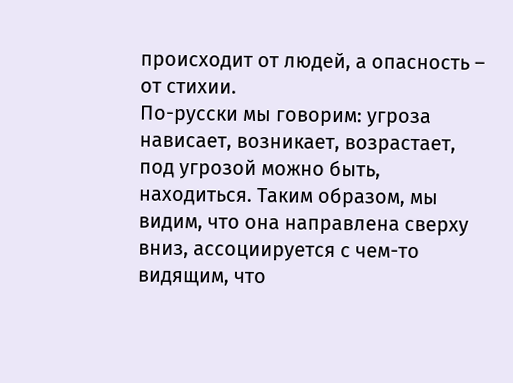происходит от людей, а опасность – от стихии.
По-русски мы говорим: угроза нависает, возникает, возрастает, под угрозой можно быть, находиться. Таким образом, мы видим, что она направлена сверху вниз, ассоциируется с чем-то видящим, что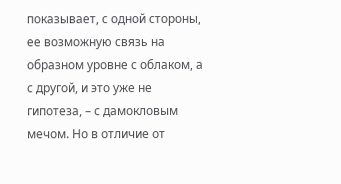показывает, с одной стороны, ее возможную связь на образном уровне с облаком, а с другой, и это уже не гипотеза, – с дамокловым мечом. Но в отличие от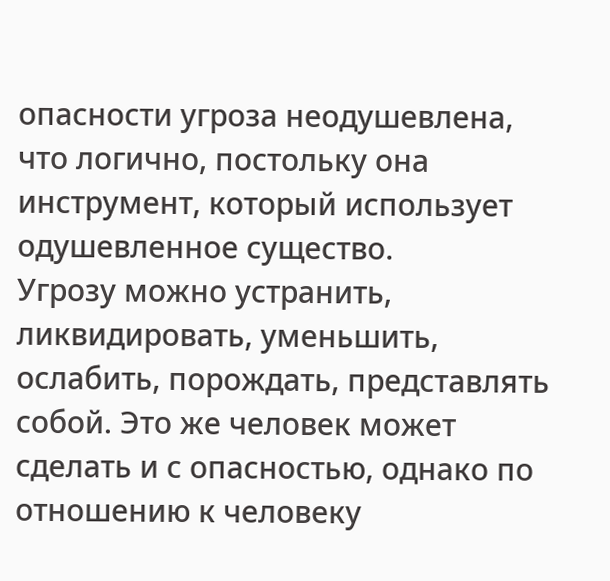опасности угроза неодушевлена, что логично, постольку она инструмент, который использует одушевленное существо.
Угрозу можно устранить, ликвидировать, уменьшить, ослабить, порождать, представлять собой. Это же человек может сделать и с опасностью, однако по отношению к человеку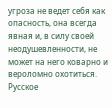угроза не ведет себя как опасность, она всегда явная и, в силу своей неодушевленности, не может на него коварно и вероломно охотиться.
Русское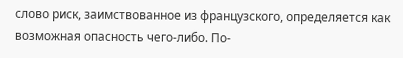слово риск, заимствованное из французского, определяется как возможная опасность чего-либо. По-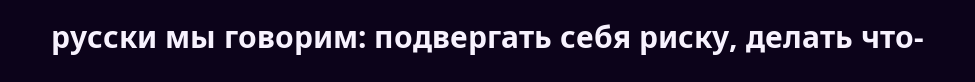русски мы говорим: подвергать себя риску, делать что-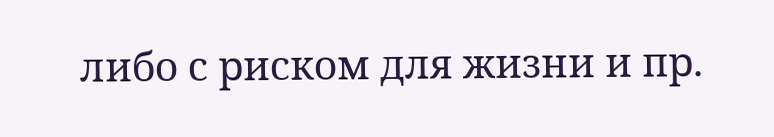либо с риском для жизни и пр.